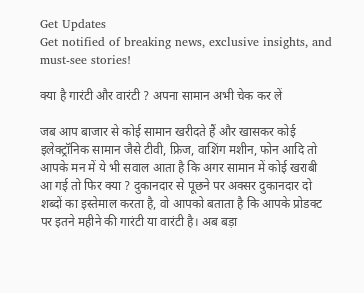Get Updates
Get notified of breaking news, exclusive insights, and must-see stories!

क्या है गारंटी और वारंटी ? अपना सामान अभी चेक कर लें

जब आप बाजार से कोई सामान खरीदते हैं और खासकर कोई इलेक्ट्रॉनिक सामान जैसे टीवी, फ्रिज, वाशिंग मशीन, फोन आदि तो आपके मन में ये भी सवाल आता है कि अगर सामान में कोई खराबी आ गई तो फिर क्या ? दुकानदार से पूछने पर अक्सर दुकानदार दो शब्दों का इस्तेमाल करता है, वो आपको बताता है कि आपके प्रोडक्ट पर इतने महीने की गारंटी या वारंटी है। अब बड़ा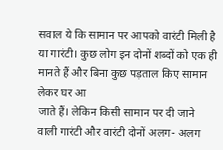सवाल ये कि सामान पर आपको वारंटी मिली है या गारंटी। कुछ लोग इन दोनों शब्दों को एक ही मानते हैं और बिना कुछ पड़ताल किए सामान लेकर घर आ
जाते हैं। लेकिन किसी सामान पर दी जाने वाली गारंटी और वारंटी दोनों अलग- अलग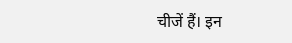चीजें हैं। इन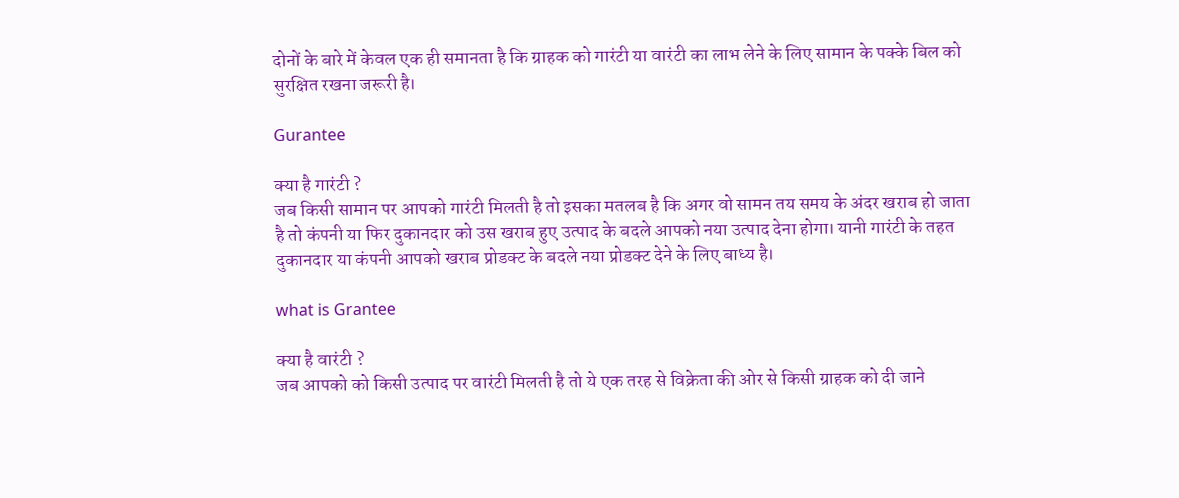दोनों के बारे में केवल एक ही समानता है कि ग्राहक को गारंटी या वारंटी का लाभ लेने के लिए सामान के पक्के बिल को सुरक्षित रखना जरूरी है।

Gurantee

क्या है गारंटी ?
जब किसी सामान पर आपको गारंटी मिलती है तो इसका मतलब है कि अगर वो सामन तय समय के अंदर खराब हो जाता है तो कंपनी या फिर दुकानदार को उस खराब हुए उत्पाद के बदले आपको नया उत्पाद देना होगा। यानी गारंटी के तहत दुकानदार या कंपनी आपको खराब प्रोडक्ट के बदले नया प्रोडक्ट देने के लिए बाध्य है।

what is Grantee

क्या है वारंटी ?
जब आपको को किसी उत्पाद पर वारंटी मिलती है तो ये एक तरह से विक्रेता की ओर से किसी ग्राहक को दी जाने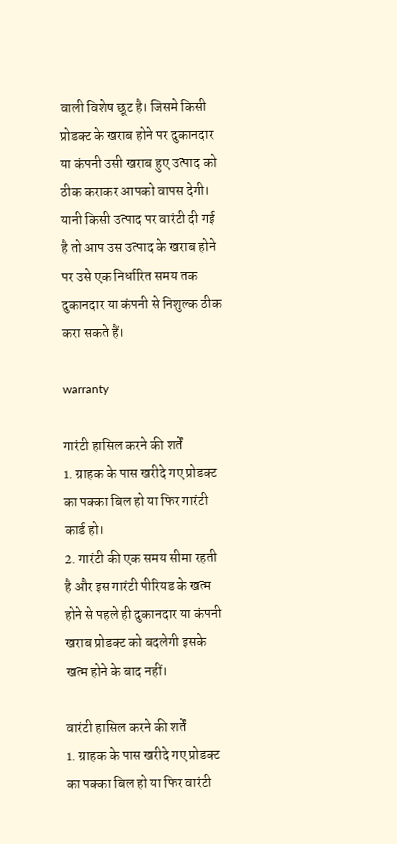वाली विशेष छूट है। जिसमे किसी प्रोडक्ट के खराब होने पर दुकानदार या कंपनी उसी खराब हुए उत्पाद को ठीक कराकर आपको वापस देगी। यानी किसी उत्पाद पर वारंटी दी गई है तो आप उस उत्पाद के खराब होने पर उसे एक निर्धारित समय तक दुकानदार या कंपनी से निशुल्क ठीक करा सकते हैं।

warranty

गारंटी हासिल करने की शर्तें
1. ग्राहक के पास खरीदे गए प्रोडक्ट का पक्का बिल हो या फिर गारंटी कार्ड हो।
2. गारंटी की एक समय सीमा रहती है और इस गारंटी पीरियड के खत्म होने से पहले ही दुकानदार या कंपनी खराब प्रोडक्ट को बदलेगी इसके खत्म होने के बाद नहीं।

वारंटी हासिल करने की शर्तें
1. ग्राहक के पास खरीदे गए प्रोडक्ट का पक्का बिल हो या फिर वारंटी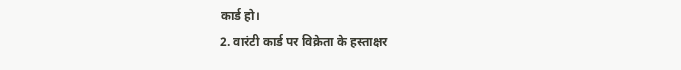कार्ड हो।
2. वारंटी कार्ड पर विक्रेता के हस्ताक्षर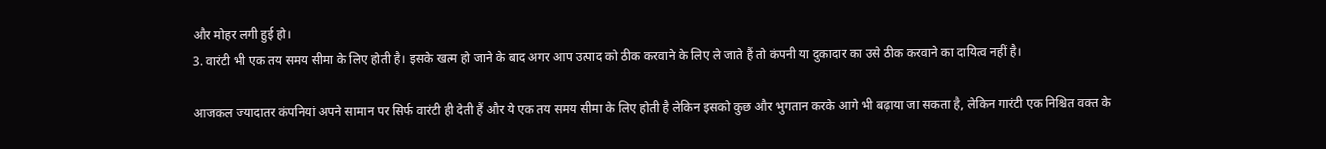और मोहर लगी हुई हो।
3. वारंटी भी एक तय समय सीमा के लिए होती है। इसके खत्म हो जाने के बाद अगर आप उत्पाद को ठीक करवाने के लिए ले जाते हैं तो कंपनी या दुकादार का उसे ठीक करवाने का दायित्व नहीं है।

आजकल ज्यादातर कंपनियां अपने सामान पर सिर्फ वारंटी ही देती हैं और ये एक तय समय सीमा के लिए होती है लेकिन इसको कुछ और भुगतान करके आगे भी बढ़ाया जा सकता है, लेकिन गारंटी एक निश्चित वक्त के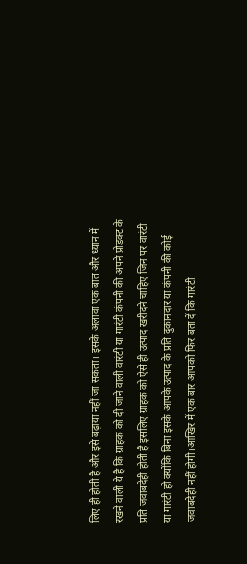लिए ही होती है और इसे बढ़ाया नहीं जा सकता। इसके अलावा एक बात और ध्यान में रखने वाली ये है कि ग्राहक को दी जाने वाली वारंटी या गारंटी कंपनी की अपने प्रोडक्ट के प्रति जवाबदेही होती है इसलिए ग्राहक को ऐसे ही उत्पाद खरीदने चाहिए जिन पर वारंटी या गारंटी हो क्योंकि बिना इसके आपके उत्पाद के प्रति दुकानदार या कंपनी की कोई जवाबदेही नहीं होगी।आखिर में एक बार आपको फिर बता दें कि गारंटी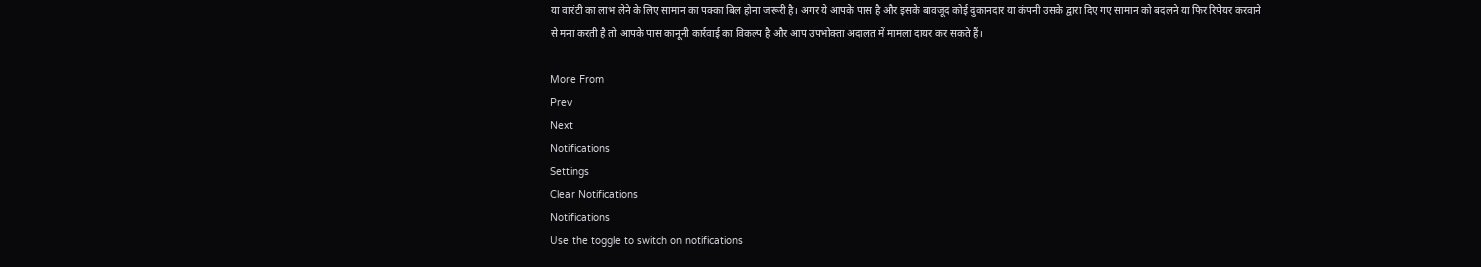या वारंटी का लाभ लेने के लिए सामान का पक्का बिल होना जरूरी है। अगर ये आपके पास है और इसके बावजूद कोई दुकानदार या कंपनी उसके द्वारा दिए गए सामान को बदलने या फिर रिपेयर करवाने
से मना करती है तो आपके पास कानूनी कार्रवाई का विकल्प है और आप उपभोक्ता अदालत में मामला दायर कर सकते हैं।

More From
Prev
Next
Notifications
Settings
Clear Notifications
Notifications
Use the toggle to switch on notifications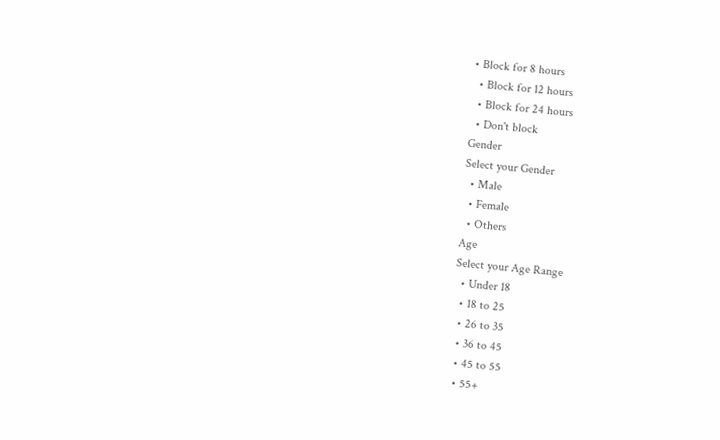• Block for 8 hours
  • Block for 12 hours
  • Block for 24 hours
  • Don't block
Gender
Select your Gender
  • Male
  • Female
  • Others
Age
Select your Age Range
  • Under 18
  • 18 to 25
  • 26 to 35
  • 36 to 45
  • 45 to 55
  • 55+